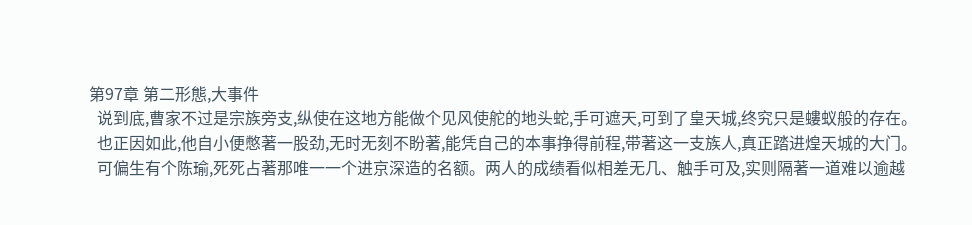第97章 第二形態,大事件
  说到底,曹家不过是宗族旁支,纵使在这地方能做个见风使舵的地头蛇,手可遮天,可到了皇天城,终究只是螻蚁般的存在。
  也正因如此,他自小便憋著一股劲,无时无刻不盼著,能凭自己的本事挣得前程,带著这一支族人,真正踏进煌天城的大门。
  可偏生有个陈瑜,死死占著那唯一一个进京深造的名额。两人的成绩看似相差无几、触手可及,实则隔著一道难以逾越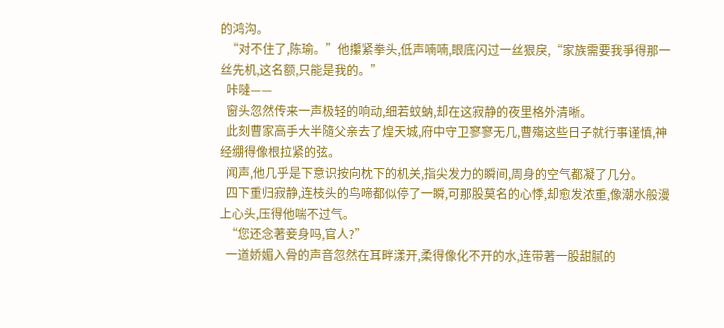的鸿沟。
  “对不住了,陈瑜。”他攥紧拳头,低声喃喃,眼底闪过一丝狠戾,“家族需要我爭得那一丝先机,这名额,只能是我的。”
  咔噠——
  窗头忽然传来一声极轻的响动,细若蚊蚋,却在这寂静的夜里格外清晰。
  此刻曹家高手大半隨父亲去了煌天城,府中守卫寥寥无几,曹殤这些日子就行事谨慎,神经绷得像根拉紧的弦。
  闻声,他几乎是下意识按向枕下的机关,指尖发力的瞬间,周身的空气都凝了几分。
  四下重归寂静,连枝头的鸟啼都似停了一瞬,可那股莫名的心悸,却愈发浓重,像潮水般漫上心头,压得他喘不过气。
  “您还念著妾身吗,官人?”
  一道娇媚入骨的声音忽然在耳畔漾开,柔得像化不开的水,连带著一股甜腻的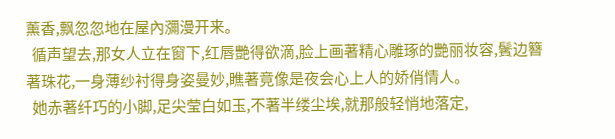薰香,飘忽忽地在屋內瀰漫开来。
  循声望去,那女人立在窗下,红唇艷得欲滴,脸上画著精心雕琢的艷丽妆容,鬢边簪著珠花,一身薄纱衬得身姿曼妙,瞧著竟像是夜会心上人的娇俏情人。
  她赤著纤巧的小脚,足尖莹白如玉,不著半缕尘埃,就那般轻悄地落定,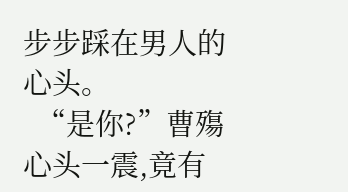步步踩在男人的心头。
  “是你?”曹殤心头一震,竟有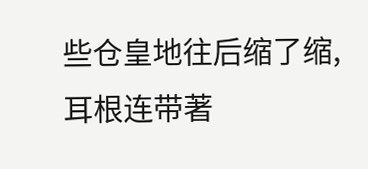些仓皇地往后缩了缩,耳根连带著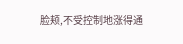脸颊,不受控制地涨得通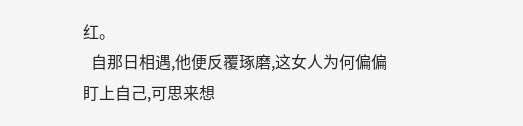红。
  自那日相遇,他便反覆琢磨,这女人为何偏偏盯上自己,可思来想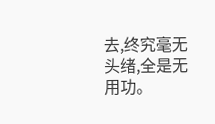去,终究毫无头绪,全是无用功。